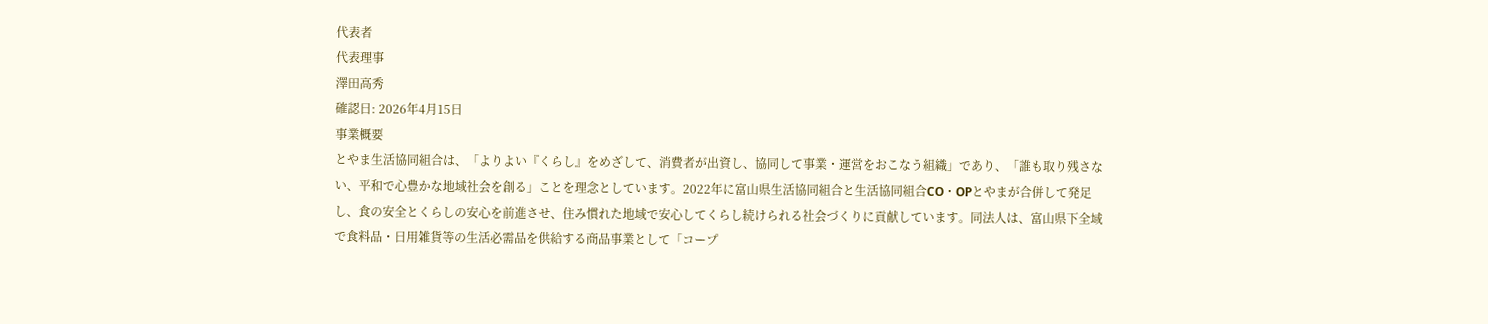代表者
代表理事
澤田高秀
確認日: 2026年4月15日
事業概要
とやま生活協同組合は、「よりよい『くらし』をめざして、消費者が出資し、協同して事業・運営をおこなう組織」であり、「誰も取り残さない、平和で心豊かな地域社会を創る」ことを理念としています。2022年に富山県生活協同組合と生活協同組合CO・OPとやまが合併して発足し、食の安全とくらしの安心を前進させ、住み慣れた地域で安心してくらし続けられる社会づくりに貢献しています。同法人は、富山県下全域で食料品・日用雑貨等の生活必需品を供給する商品事業として「コープ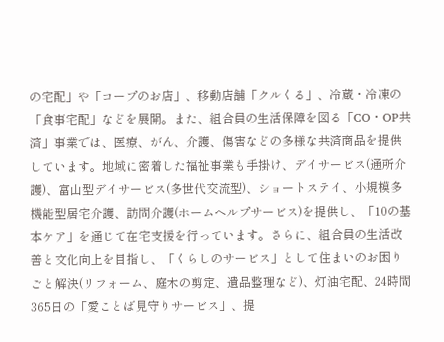の宅配」や「コープのお店」、移動店舗「クルくる」、冷蔵・冷凍の「食事宅配」などを展開。また、組合員の生活保障を図る「CO・OP共済」事業では、医療、がん、介護、傷害などの多様な共済商品を提供しています。地域に密着した福祉事業も手掛け、デイサービス(通所介護)、富山型デイサービス(多世代交流型)、ショートステイ、小規模多機能型居宅介護、訪問介護(ホームヘルプサービス)を提供し、「10の基本ケア」を通じて在宅支援を行っています。さらに、組合員の生活改善と文化向上を目指し、「くらしのサービス」として住まいのお困りごと解決(リフォーム、庭木の剪定、遺品整理など)、灯油宅配、24時間365日の「愛ことば見守りサービス」、提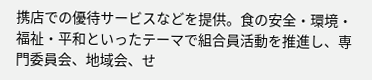携店での優待サービスなどを提供。食の安全・環境・福祉・平和といったテーマで組合員活動を推進し、専門委員会、地域会、せ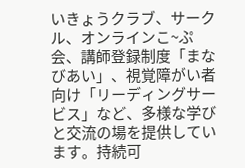いきょうクラブ、サークル、オンラインこ~ぷ会、講師登録制度「まなびあい」、視覚障がい者向け「リーディングサービス」など、多様な学びと交流の場を提供しています。持続可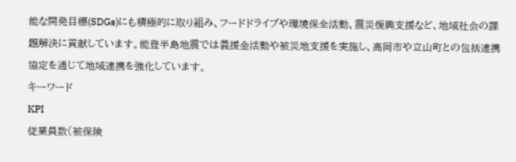能な開発目標(SDGs)にも積極的に取り組み、フードドライブや環境保全活動、震災復興支援など、地域社会の課題解決に貢献しています。能登半島地震では義援金活動や被災地支援を実施し、高岡市や立山町との包括連携協定を通じて地域連携を強化しています。
キーワード
KPI
従業員数(被保険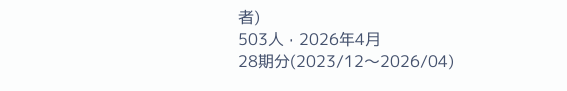者)
503人 · 2026年4月
28期分(2023/12〜2026/04)